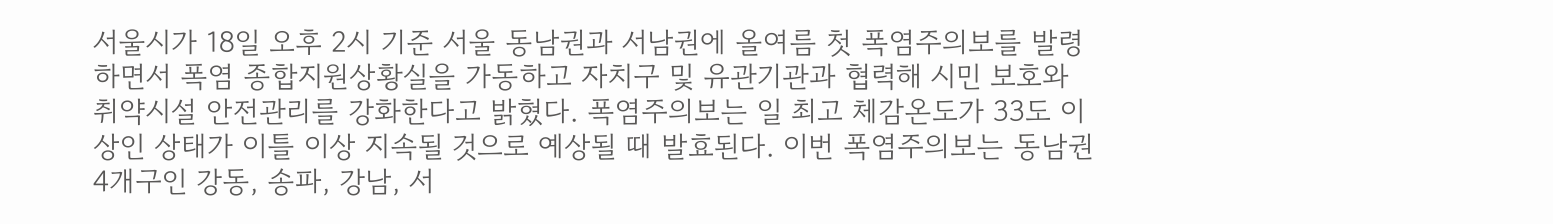서울시가 18일 오후 2시 기준 서울 동남권과 서남권에 올여름 첫 폭염주의보를 발령하면서 폭염 종합지원상황실을 가동하고 자치구 및 유관기관과 협력해 시민 보호와 취약시설 안전관리를 강화한다고 밝혔다. 폭염주의보는 일 최고 체감온도가 33도 이상인 상태가 이틀 이상 지속될 것으로 예상될 때 발효된다. 이번 폭염주의보는 동남권 4개구인 강동, 송파, 강남, 서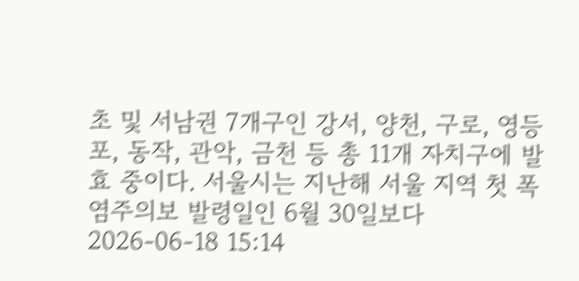초 및 서남권 7개구인 강서, 양천, 구로, 영등포, 동작, 관악, 금천 등 총 11개 자치구에 발효 중이다. 서울시는 지난해 서울 지역 첫 폭염주의보 발령일인 6월 30일보다
2026-06-18 15:14